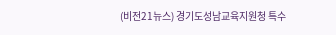(비전21뉴스) 경기도성남교육지원청 특수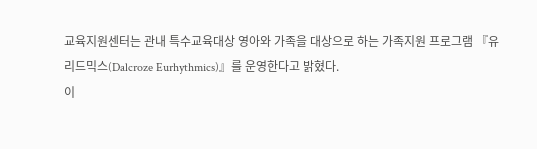교육지원센터는 관내 특수교육대상 영아와 가족을 대상으로 하는 가족지원 프로그램 『유리드믹스(Dalcroze Eurhythmics)』를 운영한다고 밝혔다.
이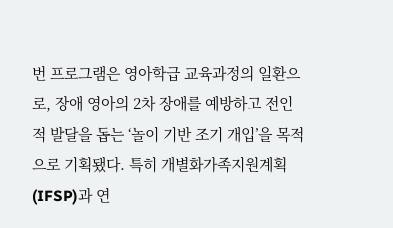번 프로그램은 영아학급 교육과정의 일환으로, 장애 영아의 2차 장애를 예방하고 전인적 발달을 돕는 ‘놀이 기반 조기 개입’을 목적으로 기획됐다. 특히 개별화가족지원계획(IFSP)과 연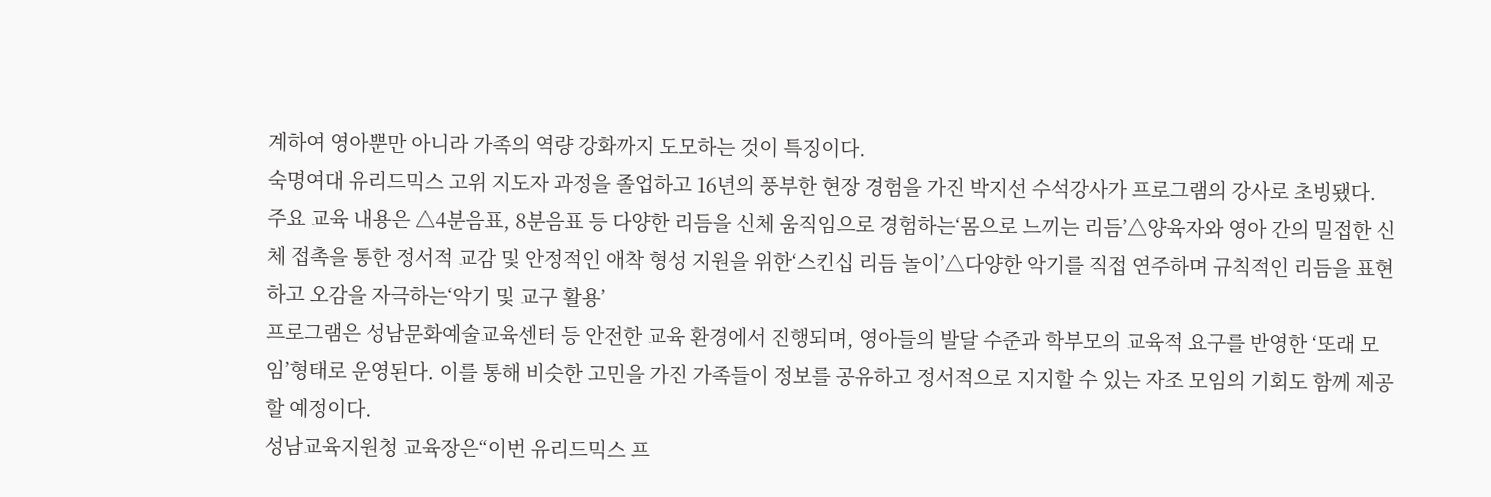계하여 영아뿐만 아니라 가족의 역량 강화까지 도모하는 것이 특징이다.
숙명여대 유리드믹스 고위 지도자 과정을 졸업하고 16년의 풍부한 현장 경험을 가진 박지선 수석강사가 프로그램의 강사로 초빙됐다.
주요 교육 내용은 △4분음표, 8분음표 등 다양한 리듬을 신체 움직임으로 경험하는‘몸으로 느끼는 리듬’△양육자와 영아 간의 밀접한 신체 접촉을 통한 정서적 교감 및 안정적인 애착 형성 지원을 위한‘스킨십 리듬 놀이’△다양한 악기를 직접 연주하며 규칙적인 리듬을 표현하고 오감을 자극하는‘악기 및 교구 활용’
프로그램은 성남문화예술교육센터 등 안전한 교육 환경에서 진행되며, 영아들의 발달 수준과 학부모의 교육적 요구를 반영한 ‘또래 모임’형태로 운영된다. 이를 통해 비슷한 고민을 가진 가족들이 정보를 공유하고 정서적으로 지지할 수 있는 자조 모임의 기회도 함께 제공할 예정이다.
성남교육지원청 교육장은“이번 유리드믹스 프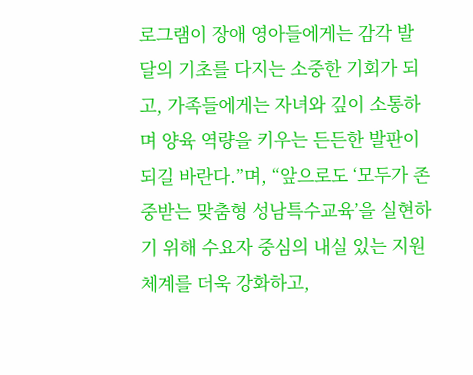로그램이 장애 영아들에게는 감각 발달의 기초를 다지는 소중한 기회가 되고, 가족들에게는 자녀와 깊이 소통하며 양육 역량을 키우는 든든한 발판이 되길 바란다.”며, “앞으로도 ‘모두가 존중받는 맞춤형 성남특수교육’을 실현하기 위해 수요자 중심의 내실 있는 지원 체계를 더욱 강화하고,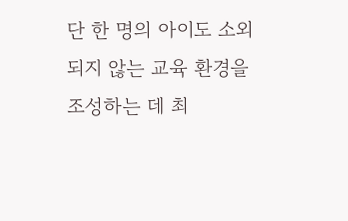단 한 명의 아이도 소외되지 않는 교육 환경을 조성하는 데 최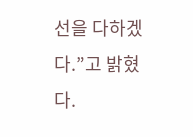선을 다하겠다.”고 밝혔다.